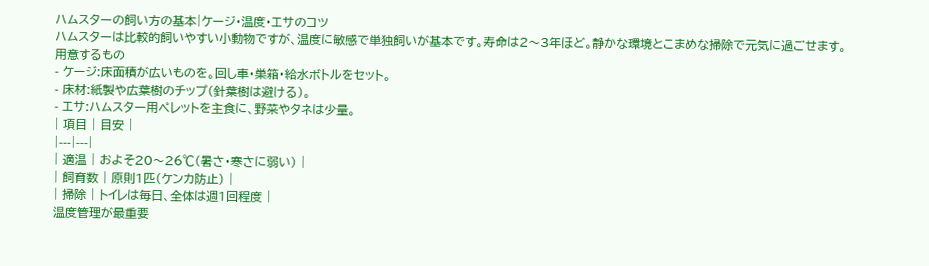ハムスターの飼い方の基本|ケージ・温度・エサのコツ
ハムスターは比較的飼いやすい小動物ですが、温度に敏感で単独飼いが基本です。寿命は2〜3年ほど。静かな環境とこまめな掃除で元気に過ごせます。
用意するもの
- ケージ:床面積が広いものを。回し車・巣箱・給水ボトルをセット。
- 床材:紙製や広葉樹のチップ(針葉樹は避ける)。
- エサ:ハムスター用ペレットを主食に、野菜やタネは少量。
| 項目 | 目安 |
|---|---|
| 適温 | およそ20〜26℃(暑さ・寒さに弱い) |
| 飼育数 | 原則1匹(ケンカ防止) |
| 掃除 | トイレは毎日、全体は週1回程度 |
温度管理が最重要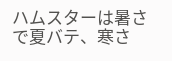ハムスターは暑さで夏バテ、寒さ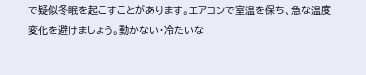で疑似冬眠を起こすことがあります。エアコンで室温を保ち、急な温度変化を避けましょう。動かない・冷たいな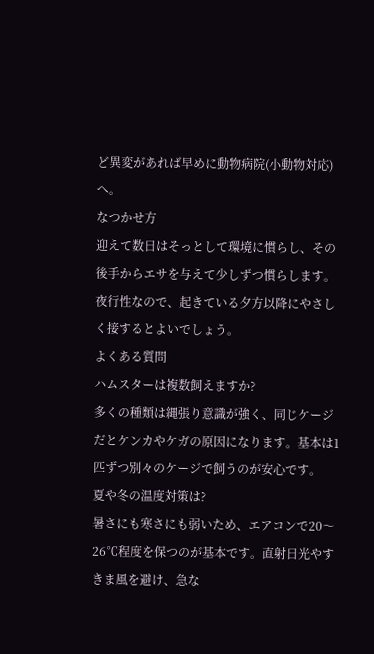ど異変があれば早めに動物病院(小動物対応)へ。
なつかせ方
迎えて数日はそっとして環境に慣らし、その後手からエサを与えて少しずつ慣らします。夜行性なので、起きている夕方以降にやさしく接するとよいでしょう。
よくある質問
ハムスターは複数飼えますか?
多くの種類は縄張り意識が強く、同じケージだとケンカやケガの原因になります。基本は1匹ずつ別々のケージで飼うのが安心です。
夏や冬の温度対策は?
暑さにも寒さにも弱いため、エアコンで20〜26℃程度を保つのが基本です。直射日光やすきま風を避け、急な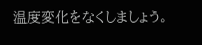温度変化をなくしましょう。